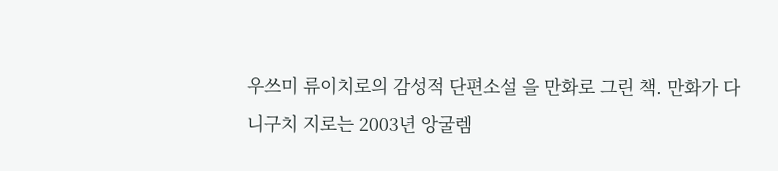우쓰미 류이치로의 감성적 단편소설 을 만화로 그린 책. 만화가 다니구치 지로는 2003년 앙굴렘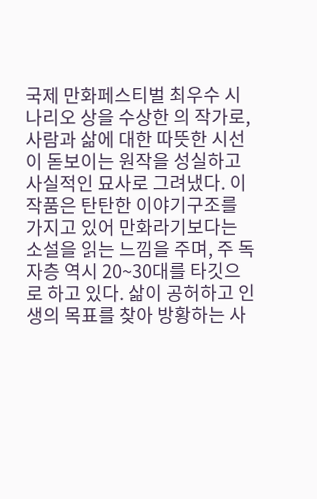국제 만화페스티벌 최우수 시나리오 상을 수상한 의 작가로, 사람과 삶에 대한 따뜻한 시선이 돋보이는 원작을 성실하고 사실적인 묘사로 그려냈다. 이 작품은 탄탄한 이야기구조를 가지고 있어 만화라기보다는 소설을 읽는 느낌을 주며, 주 독자층 역시 20~30대를 타깃으로 하고 있다. 삶이 공허하고 인생의 목표를 찾아 방황하는 사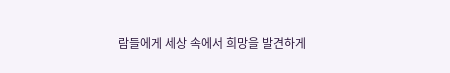람들에게 세상 속에서 희망을 발견하게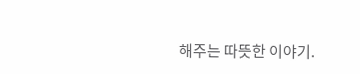해주는 따뜻한 이야기.